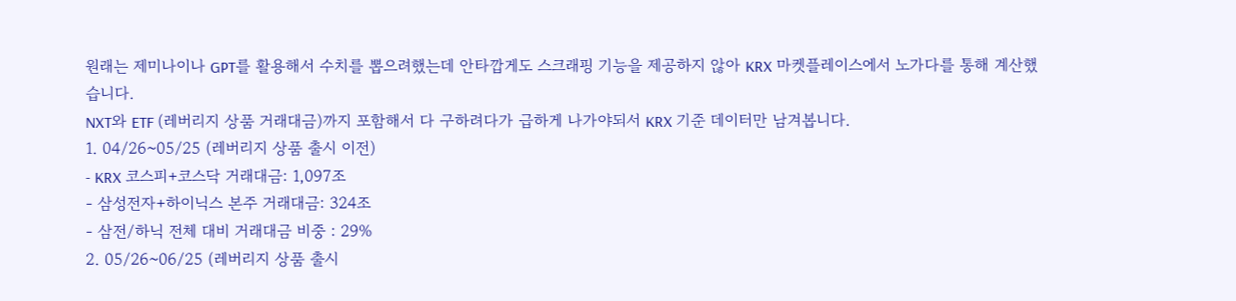원래는 제미나이나 GPT를 활용해서 수치를 뽑으려했는데 안타깝게도 스크래핑 기능을 제공하지 않아 KRX 마켓플레이스에서 노가다를 통해 계산했습니다.
NXT와 ETF (레버리지 상품 거래대금)까지 포함해서 다 구하려다가 급하게 나가야되서 KRX 기준 데이터만 남겨봅니다.
1. 04/26~05/25 (레버리지 상품 출시 이전)
- KRX 코스피+코스닥 거래대금: 1,097조
- 삼성전자+하이닉스 본주 거래대금: 324조
- 삼전/하닉 전체 대비 거래대금 비중 : 29%
2. 05/26~06/25 (레버리지 상품 출시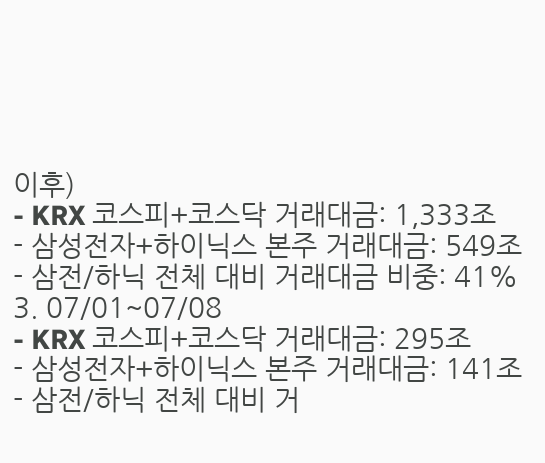이후)
- KRX 코스피+코스닥 거래대금: 1,333조
- 삼성전자+하이닉스 본주 거래대금: 549조
- 삼전/하닉 전체 대비 거래대금 비중: 41%
3. 07/01~07/08
- KRX 코스피+코스닥 거래대금: 295조
- 삼성전자+하이닉스 본주 거래대금: 141조
- 삼전/하닉 전체 대비 거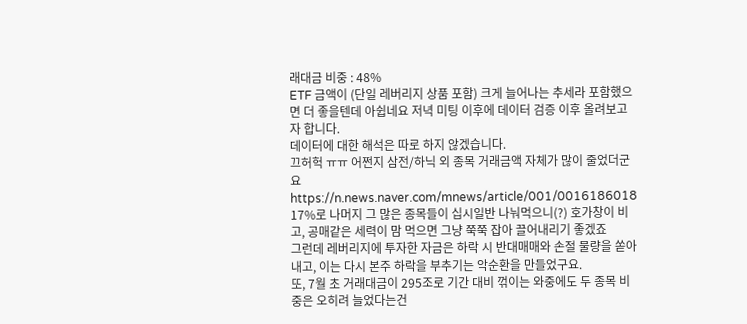래대금 비중 : 48%
ETF 금액이 (단일 레버리지 상품 포함) 크게 늘어나는 추세라 포함했으면 더 좋을텐데 아쉽네요 저녁 미팅 이후에 데이터 검증 이후 올려보고자 합니다.
데이터에 대한 해석은 따로 하지 않겠습니다.
끄허헉 ㅠㅠ 어쩐지 삼전/하닉 외 종목 거래금액 자체가 많이 줄었더군요
https://n.news.naver.com/mnews/article/001/0016186018
17%로 나머지 그 많은 종목들이 십시일반 나눠먹으니(?) 호가창이 비고, 공매같은 세력이 맘 먹으면 그냥 쭉쭉 잡아 끌어내리기 좋겠죠
그런데 레버리지에 투자한 자금은 하락 시 반대매매와 손절 물량을 쏟아내고, 이는 다시 본주 하락을 부추기는 악순환을 만들었구요.
또, 7월 초 거래대금이 295조로 기간 대비 꺾이는 와중에도 두 종목 비중은 오히려 늘었다는건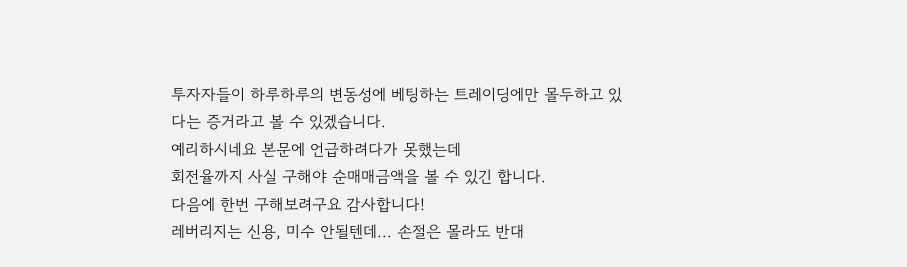투자자들이 하루하루의 변동성에 베팅하는 트레이딩에만 몰두하고 있다는 증거라고 볼 수 있겠습니다.
예리하시네요 본문에 언급하려다가 못했는데
회전율까지 사실 구해야 순매매금액을 볼 수 있긴 합니다.
다음에 한번 구해보려구요 감사합니다!
레버리지는 신용, 미수 안될텐데... 손절은 몰라도 반대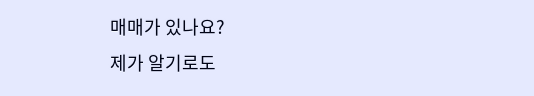매매가 있나요?
제가 알기로도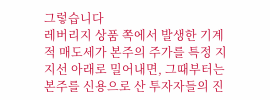그렇습니다
레버리지 상품 쪽에서 발생한 기계적 매도세가 본주의 주가를 특정 지지선 아래로 밀어내면, 그때부터는 본주를 신용으로 산 투자자들의 진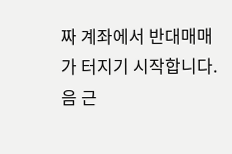짜 계좌에서 반대매매가 터지기 시작합니다.
음 근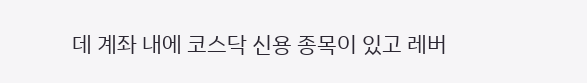데 계좌 내에 코스닥 신용 종목이 있고 레버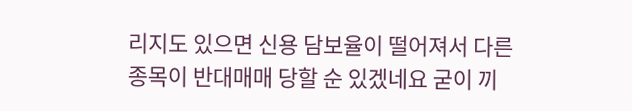리지도 있으면 신용 담보율이 떨어져서 다른 종목이 반대매매 당할 순 있겠네요 굳이 끼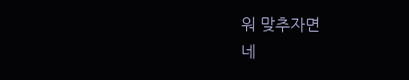워 맞추자면
네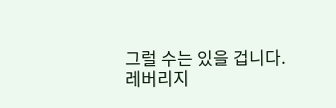그럴 수는 있을 겁니다.
레버리지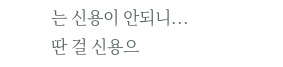는 신용이 안되니...
딴 걸 신용으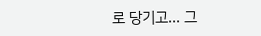로 당기고... 그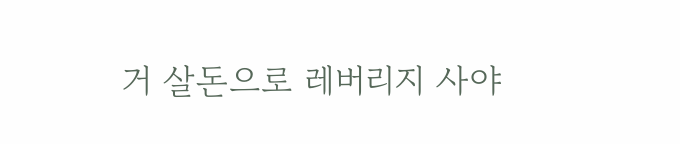거 살돈으로 레버리지 사야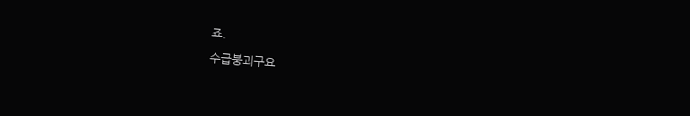죠.
수급붕괴구요